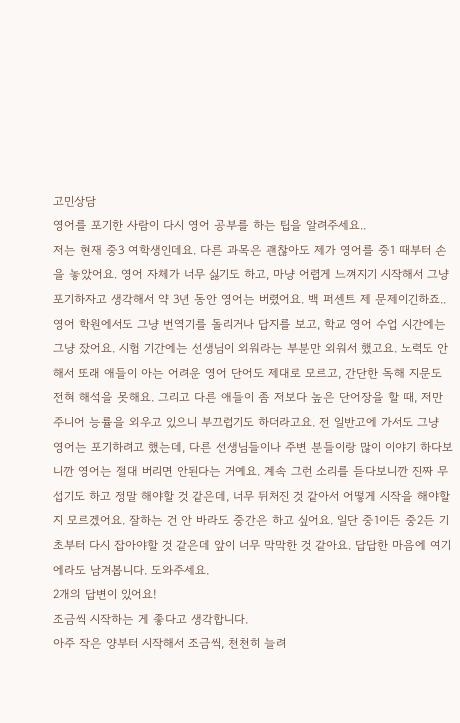고민상담
영어를 포기한 사람이 다시 영어 공부를 하는 팁을 알려주세요..
저는 현재 중3 여학생인데요. 다른 과목은 괜찮아도 제가 영어를 중1 때부터 손을 놓았어요. 영어 자체가 너무 싫기도 하고, 마냥 어렵게 느껴지기 시작해서 그냥 포기하자고 생각해서 약 3년 동안 영어는 버렸어요. 백 퍼센트 제 문제이긴하죠.. 영어 학원에서도 그냥 번역기를 돌리거나 답지를 보고, 학교 영어 수업 시간에는 그냥 잤어요. 시험 기간에는 선생님이 외워라는 부분만 외워서 했고요. 노력도 안해서 또래 애들이 아는 어려운 영어 단어도 제대로 모르고, 간단한 독해 지문도 전혀 해석을 못해요. 그리고 다른 애들이 좀 저보다 높은 단어장을 할 때, 저만 주니어 능률을 외우고 있으니 부끄럽기도 하더라고요. 전 일반고에 가서도 그냥 영어는 포기하려고 했는데, 다른 선생님들이나 주변 분들이랑 많이 이야기 하다보니깐 영어는 절대 버리면 안된다는 거예요. 계속 그런 소리를 듣다보니깐 진짜 무섭기도 하고 정말 해야할 것 같은데, 너무 뒤처진 것 같아서 어떻게 시작을 해야할 지 모르겠어요. 잘하는 건 안 바라도 중간은 하고 싶어요. 일단 중1이든 중2든 기초부터 다시 잡아야할 것 같은데 앞이 너무 막막한 것 같아요. 답답한 마음에 여기에라도 남겨봅니다. 도와주세요.
2개의 답변이 있어요!
조금씩 시작하는 게 좋다고 생각합니다.
아주 작은 양부터 시작해서 조금씩, 천천히 늘려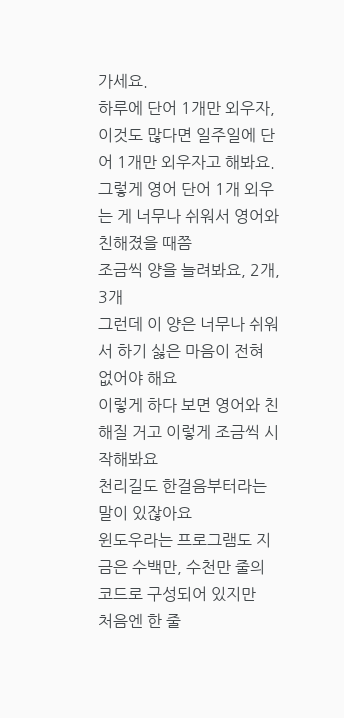가세요.
하루에 단어 1개만 외우자, 이것도 많다면 일주일에 단어 1개만 외우자고 해봐요.
그렇게 영어 단어 1개 외우는 게 너무나 쉬워서 영어와 친해졌을 때쯤
조금씩 양을 늘려봐요, 2개, 3개
그런데 이 양은 너무나 쉬워서 하기 싫은 마음이 전혀 없어야 해요
이렇게 하다 보면 영어와 친해질 거고 이렇게 조금씩 시작해봐요
천리길도 한걸음부터라는 말이 있잖아요
윈도우라는 프로그램도 지금은 수백만, 수천만 줄의 코드로 구성되어 있지만
처음엔 한 줄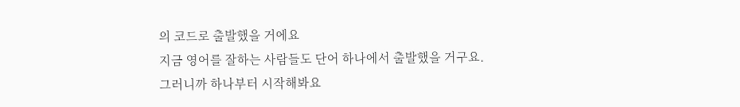의 코드로 출발했을 거에요
지금 영어를 잘하는 사람들도 단어 하나에서 출발했을 거구요.
그러니까 하나부터 시작해봐요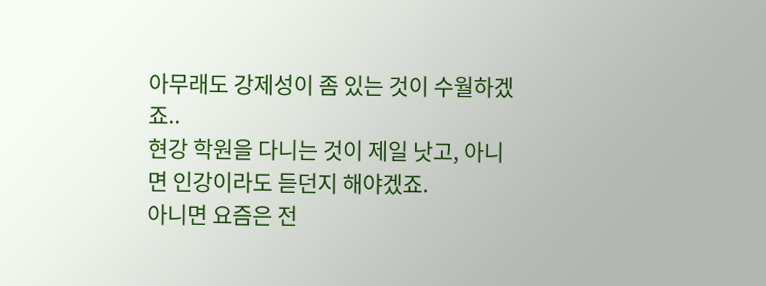아무래도 강제성이 좀 있는 것이 수월하겠죠..
현강 학원을 다니는 것이 제일 낫고, 아니면 인강이라도 듣던지 해야겠죠.
아니면 요즘은 전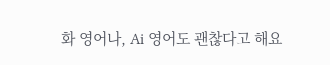화 영어나, Ai 영어도 괜찮다고 해요